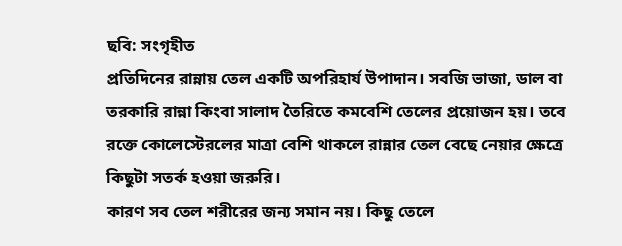ছবি: সংগৃহীত
প্রতিদিনের রান্নায় তেল একটি অপরিহার্য উপাদান। সবজি ভাজা, ডাল বা তরকারি রান্না কিংবা সালাদ তৈরিতে কমবেশি তেলের প্রয়োজন হয়। তবে রক্তে কোলেস্টেরলের মাত্রা বেশি থাকলে রান্নার তেল বেছে নেয়ার ক্ষেত্রে কিছুটা সতর্ক হওয়া জরুরি।
কারণ সব তেল শরীরের জন্য সমান নয়। কিছু তেলে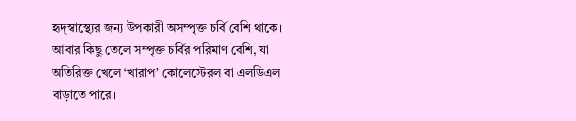হৃদ্স্বাস্থ্যের জন্য উপকারী অসম্পৃক্ত চর্বি বেশি থাকে। আবার কিছু তেলে সম্পৃক্ত চর্বির পরিমাণ বেশি, যা অতিরিক্ত খেলে ‘খারাপ’ কোলেস্টেরল বা এলডিএল বাড়াতে পারে।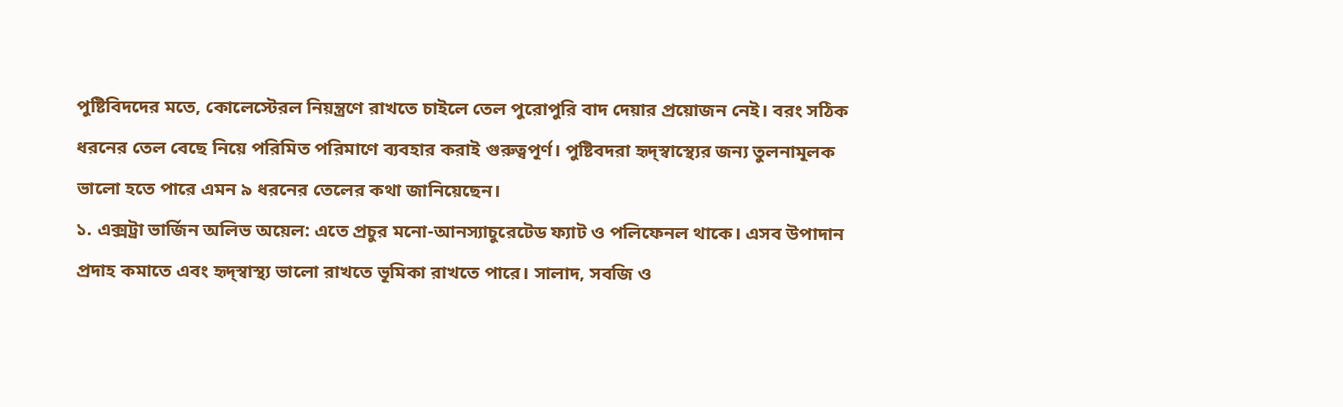পুষ্টিবিদদের মতে, কোলেস্টেরল নিয়ন্ত্রণে রাখতে চাইলে তেল পুরোপুরি বাদ দেয়ার প্রয়োজন নেই। বরং সঠিক ধরনের তেল বেছে নিয়ে পরিমিত পরিমাণে ব্যবহার করাই গুরুত্বপূর্ণ। পুষ্টিবদরা হৃদ্স্বাস্থ্যের জন্য তুলনামূলক ভালো হতে পারে এমন ৯ ধরনের তেলের কথা জানিয়েছেন।
১. এক্সট্রা ভার্জিন অলিভ অয়েল: এতে প্রচুর মনো-আনস্যাচুরেটেড ফ্যাট ও পলিফেনল থাকে। এসব উপাদান প্রদাহ কমাতে এবং হৃদ্স্বাস্থ্য ভালো রাখতে ভূমিকা রাখতে পারে। সালাদ, সবজি ও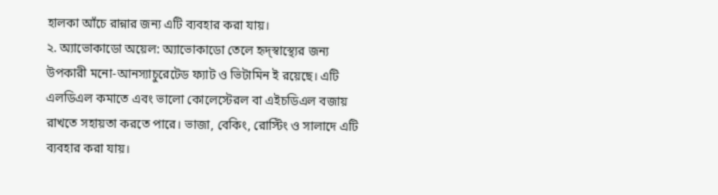হালকা আঁচে রান্নার জন্য এটি ব্যবহার করা যায়।
২. অ্যাভোকাডো অয়েল: অ্যাভোকাডো তেলে হৃদ্স্বাস্থ্যের জন্য উপকারী মনো-আনস্যাচুরেটেড ফ্যাট ও ভিটামিন ই রয়েছে। এটি এলডিএল কমাতে এবং ভালো কোলেস্টেরল বা এইচডিএল বজায় রাখতে সহায়তা করতে পারে। ভাজা, বেকিং, রোস্টিং ও সালাদে এটি ব্যবহার করা যায়।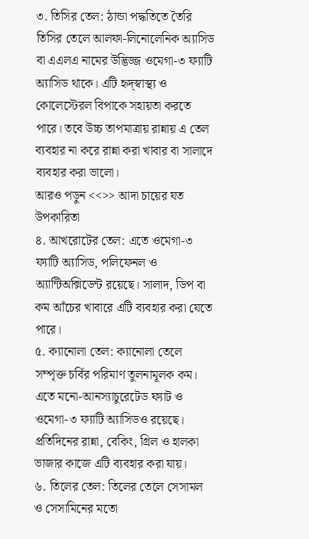৩. তিসির তেল: ঠান্ডা পদ্ধতিতে তৈরি তিসির তেলে আলফা-লিনোলেনিক অ্যাসিড বা এএলএ নামের উদ্ভিজ্জ ওমেগা-৩ ফ্যাটি অ্যাসিড থাকে। এটি হৃদ্স্বাস্থ্য ও কোলেস্টেরল বিপাকে সহায়তা করতে পারে। তবে উচ্চ তাপমাত্রায় রান্নায় এ তেল ব্যবহার না করে রান্না করা খাবার বা সালাদে ব্যবহার করা ভালো।
আরও পড়ুন <<>> আদা চায়ের যত উপকারিতা
৪. আখরোটের তেল: এতে ওমেগা-৩ ফ্যাটি অ্যাসিড, পলিফেনল ও অ্যান্টিঅক্সিডেন্ট রয়েছে। সালাদ, ডিপ বা কম আঁচের খাবারে এটি ব্যবহার করা যেতে পারে।
৫. ক্যানোলা তেল: ক্যানোলা তেলে সম্পৃক্ত চর্বির পরিমাণ তুলনামূলক কম। এতে মনো-আনস্যাচুরেটেড ফ্যাট ও ওমেগা-৩ ফ্যাটি অ্যাসিডও রয়েছে। প্রতিদিনের রান্না, বেকিং, গ্রিল ও হালকা ভাজার কাজে এটি ব্যবহার করা যায়।
৬. তিলের তেল: তিলের তেলে সেসামল ও সেসামিনের মতো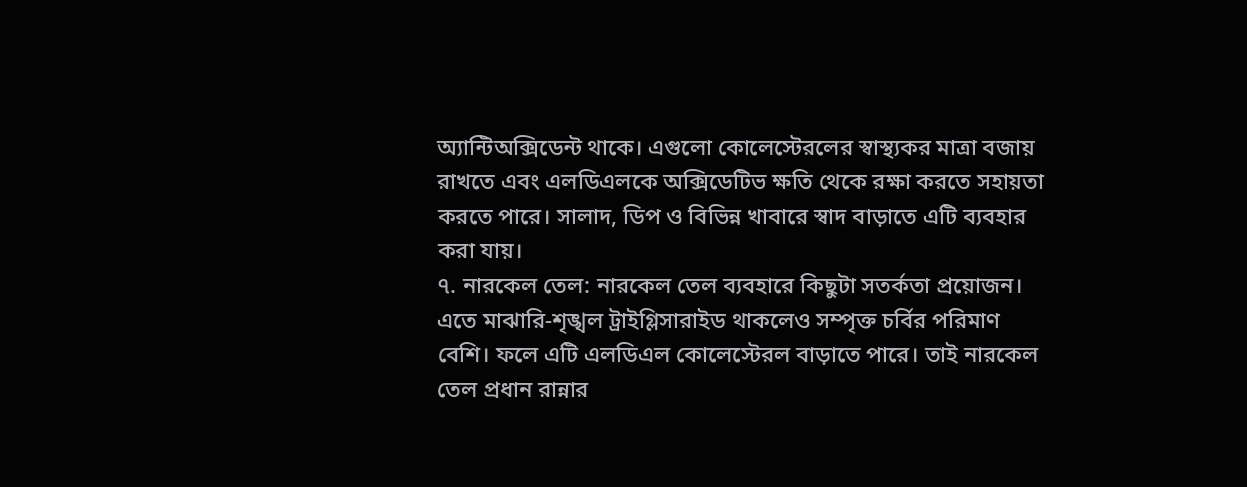অ্যান্টিঅক্সিডেন্ট থাকে। এগুলো কোলেস্টেরলের স্বাস্থ্যকর মাত্রা বজায় রাখতে এবং এলডিএলকে অক্সিডেটিভ ক্ষতি থেকে রক্ষা করতে সহায়তা করতে পারে। সালাদ, ডিপ ও বিভিন্ন খাবারে স্বাদ বাড়াতে এটি ব্যবহার করা যায়।
৭. নারকেল তেল: নারকেল তেল ব্যবহারে কিছুটা সতর্কতা প্রয়োজন। এতে মাঝারি-শৃঙ্খল ট্রাইগ্লিসারাইড থাকলেও সম্পৃক্ত চর্বির পরিমাণ বেশি। ফলে এটি এলডিএল কোলেস্টেরল বাড়াতে পারে। তাই নারকেল তেল প্রধান রান্নার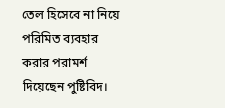তেল হিসেবে না নিয়ে পরিমিত ব্যবহার করার পরামর্শ দিয়েছেন পুষ্টিবিদ।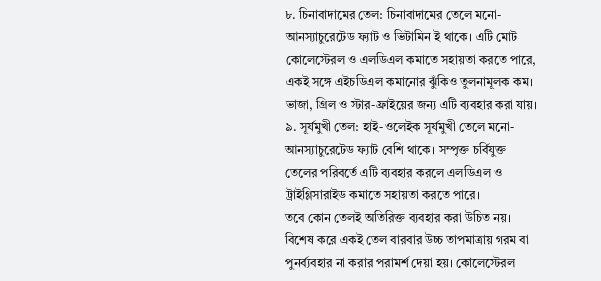৮. চিনাবাদামের তেল: চিনাবাদামের তেলে মনো-আনস্যাচুরেটেড ফ্যাট ও ভিটামিন ই থাকে। এটি মোট কোলেস্টেরল ও এলডিএল কমাতে সহায়তা করতে পারে, একই সঙ্গে এইচডিএল কমানোর ঝুঁকিও তুলনামূলক কম। ভাজা, গ্রিল ও স্টার-ফ্রাইয়ের জন্য এটি ব্যবহার করা যায়।
৯. সূর্যমুখী তেল: হাই-ওলেইক সূর্যমুখী তেলে মনো-আনস্যাচুরেটেড ফ্যাট বেশি থাকে। সম্পৃক্ত চর্বিযুক্ত তেলের পরিবর্তে এটি ব্যবহার করলে এলডিএল ও ট্রাইগ্লিসারাইড কমাতে সহায়তা করতে পারে।
তবে কোন তেলই অতিরিক্ত ব্যবহার করা উচিত নয়। বিশেষ করে একই তেল বারবার উচ্চ তাপমাত্রায় গরম বা পুনর্ব্যবহার না করার পরামর্শ দেয়া হয়। কোলেস্টেরল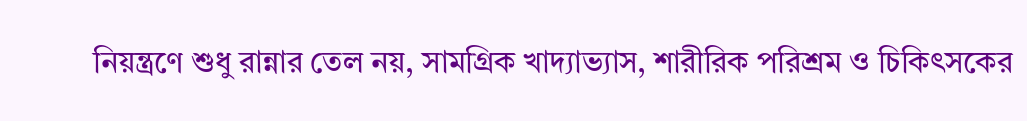নিয়ন্ত্রণে শুধু রান্নার তেল নয়, সামগ্রিক খাদ্যাভ্যাস, শারীরিক পরিশ্রম ও চিকিৎসকের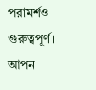পরামর্শও গুরুত্বপূর্ণ।
আপন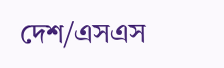দেশ/এসএস